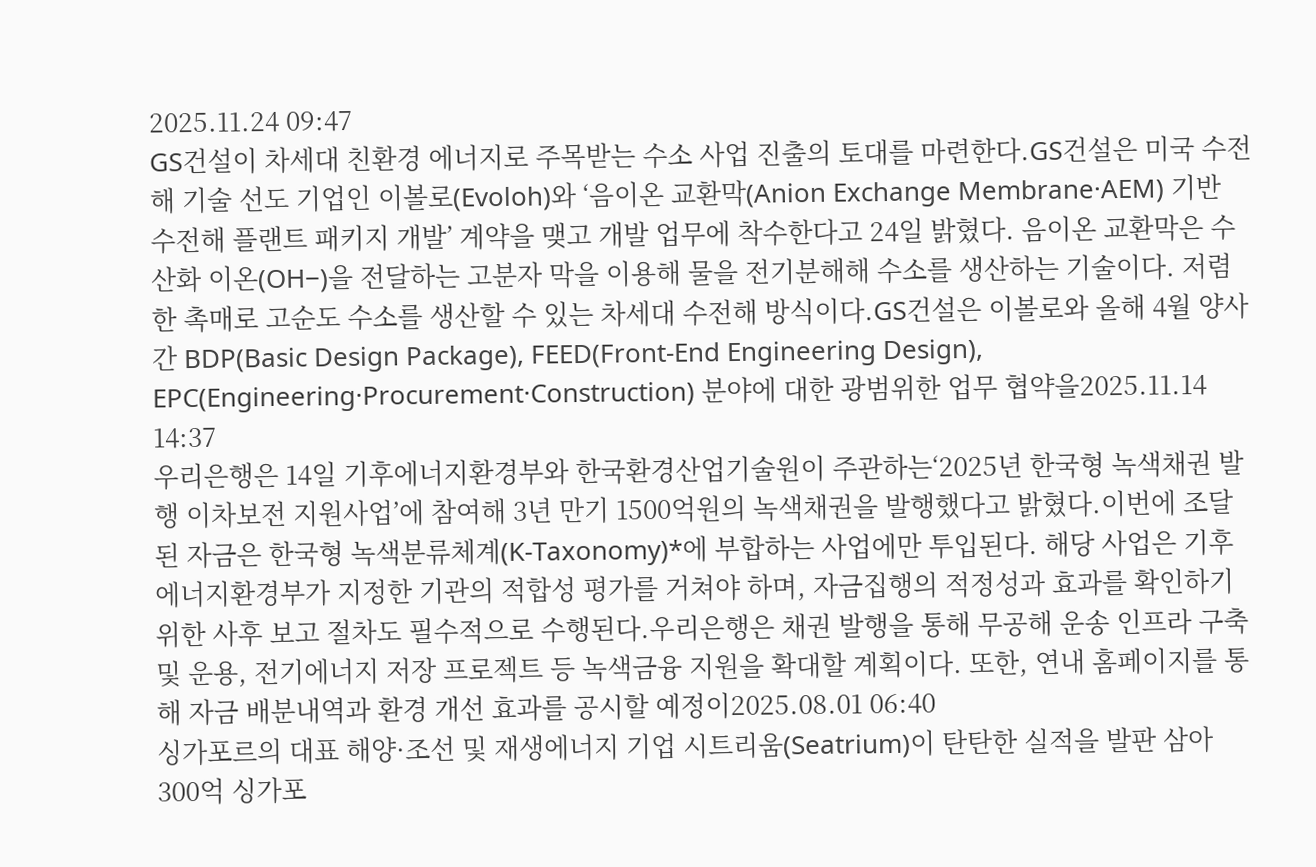2025.11.24 09:47
GS건설이 차세대 친환경 에너지로 주목받는 수소 사업 진출의 토대를 마련한다.GS건설은 미국 수전해 기술 선도 기업인 이볼로(Evoloh)와 ‘음이온 교환막(Anion Exchange Membrane·AEM) 기반 수전해 플랜트 패키지 개발’ 계약을 맺고 개발 업무에 착수한다고 24일 밝혔다. 음이온 교환막은 수산화 이온(OH−)을 전달하는 고분자 막을 이용해 물을 전기분해해 수소를 생산하는 기술이다. 저렴한 촉매로 고순도 수소를 생산할 수 있는 차세대 수전해 방식이다.GS건설은 이볼로와 올해 4월 양사간 BDP(Basic Design Package), FEED(Front-End Engineering Design), EPC(Engineering·Procurement·Construction) 분야에 대한 광범위한 업무 협약을2025.11.14 14:37
우리은행은 14일 기후에너지환경부와 한국환경산업기술원이 주관하는‘2025년 한국형 녹색채권 발행 이차보전 지원사업’에 참여해 3년 만기 1500억원의 녹색채권을 발행했다고 밝혔다.이번에 조달된 자금은 한국형 녹색분류체계(K-Taxonomy)*에 부합하는 사업에만 투입된다. 해당 사업은 기후에너지환경부가 지정한 기관의 적합성 평가를 거쳐야 하며, 자금집행의 적정성과 효과를 확인하기 위한 사후 보고 절차도 필수적으로 수행된다.우리은행은 채권 발행을 통해 무공해 운송 인프라 구축 및 운용, 전기에너지 저장 프로젝트 등 녹색금융 지원을 확대할 계획이다. 또한, 연내 홈페이지를 통해 자금 배분내역과 환경 개선 효과를 공시할 예정이2025.08.01 06:40
싱가포르의 대표 해양·조선 및 재생에너지 기업 시트리움(Seatrium)이 탄탄한 실적을 발판 삼아 300억 싱가포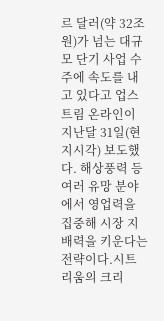르 달러(약 32조 원)가 넘는 대규모 단기 사업 수주에 속도를 내고 있다고 업스트림 온라인이 지난달 31일(현지시각) 보도했다. 해상풍력 등 여러 유망 분야에서 영업력을 집중해 시장 지배력을 키운다는 전략이다.시트리움의 크리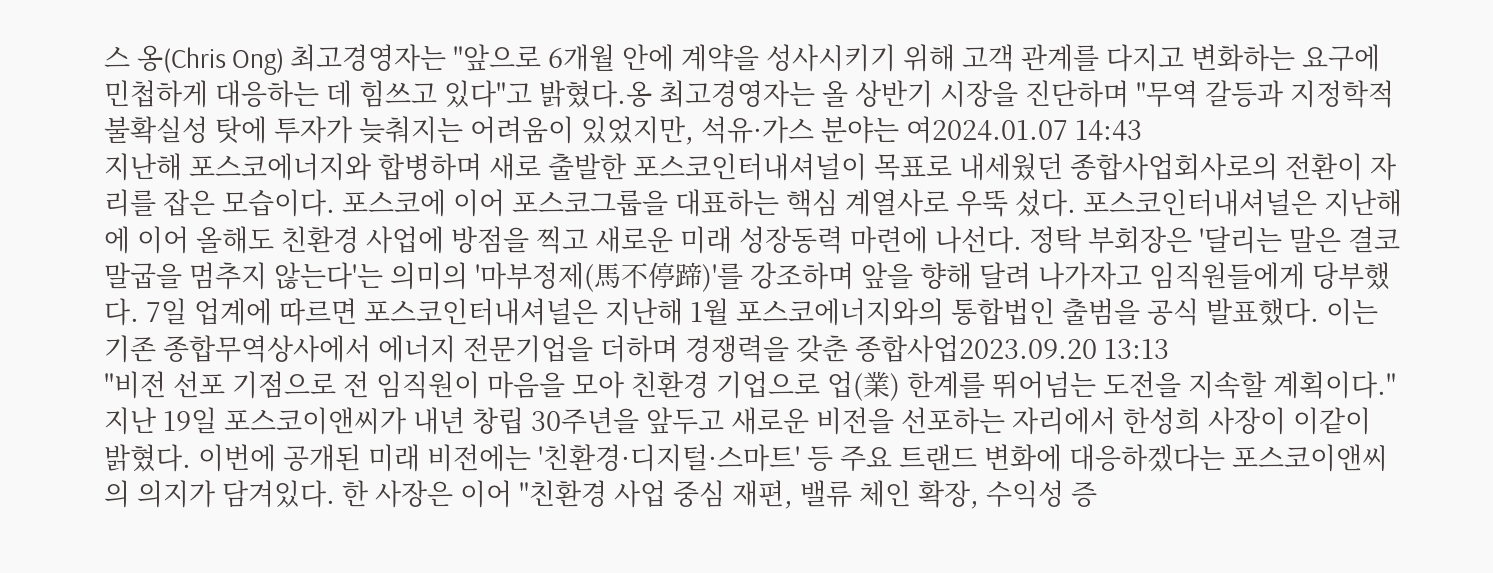스 옹(Chris Ong) 최고경영자는 "앞으로 6개월 안에 계약을 성사시키기 위해 고객 관계를 다지고 변화하는 요구에 민첩하게 대응하는 데 힘쓰고 있다"고 밝혔다.옹 최고경영자는 올 상반기 시장을 진단하며 "무역 갈등과 지정학적 불확실성 탓에 투자가 늦춰지는 어려움이 있었지만, 석유·가스 분야는 여2024.01.07 14:43
지난해 포스코에너지와 합병하며 새로 출발한 포스코인터내셔널이 목표로 내세웠던 종합사업회사로의 전환이 자리를 잡은 모습이다. 포스코에 이어 포스코그룹을 대표하는 핵심 계열사로 우뚝 섰다. 포스코인터내셔널은 지난해에 이어 올해도 친환경 사업에 방점을 찍고 새로운 미래 성장동력 마련에 나선다. 정탁 부회장은 '달리는 말은 결코 말굽을 멈추지 않는다'는 의미의 '마부정제(馬不停蹄)'를 강조하며 앞을 향해 달려 나가자고 임직원들에게 당부했다. 7일 업계에 따르면 포스코인터내셔널은 지난해 1월 포스코에너지와의 통합법인 출범을 공식 발표했다. 이는 기존 종합무역상사에서 에너지 전문기업을 더하며 경쟁력을 갖춘 종합사업2023.09.20 13:13
"비전 선포 기점으로 전 임직원이 마음을 모아 친환경 기업으로 업(業) 한계를 뛰어넘는 도전을 지속할 계획이다."지난 19일 포스코이앤씨가 내년 창립 30주년을 앞두고 새로운 비전을 선포하는 자리에서 한성희 사장이 이같이 밝혔다. 이번에 공개된 미래 비전에는 '친환경·디지털·스마트' 등 주요 트랜드 변화에 대응하겠다는 포스코이앤씨의 의지가 담겨있다. 한 사장은 이어 "친환경 사업 중심 재편, 밸류 체인 확장, 수익성 증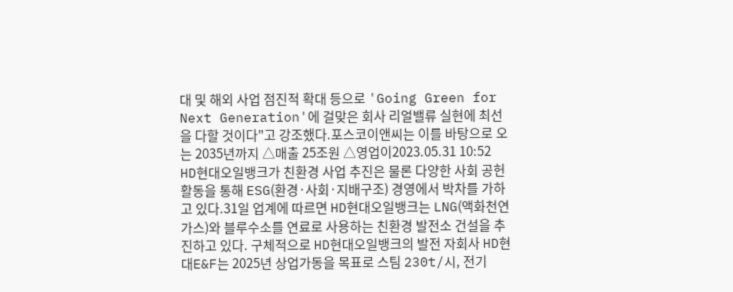대 및 해외 사업 점진적 확대 등으로 'Going Green for Next Generation'에 걸맞은 회사 리얼밸류 실현에 최선을 다할 것이다"고 강조했다.포스코이앤씨는 이를 바탕으로 오는 2035년까지 △매출 25조원 △영업이2023.05.31 10:52
HD현대오일뱅크가 친환경 사업 추진은 물론 다양한 사회 공헌 활동을 통해 ESG(환경·사회·지배구조) 경영에서 박차를 가하고 있다.31일 업계에 따르면 HD현대오일뱅크는 LNG(액화천연가스)와 블루수소를 연료로 사용하는 친환경 발전소 건설을 추진하고 있다. 구체적으로 HD현대오일뱅크의 발전 자회사 HD현대E&F는 2025년 상업가동을 목표로 스팀 230t/시, 전기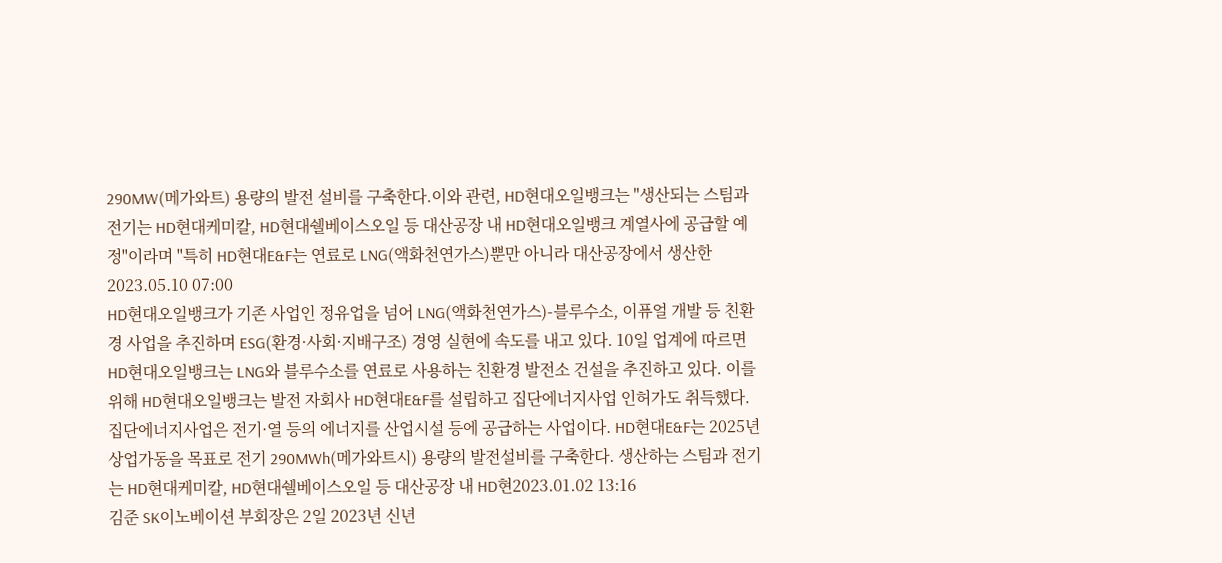290MW(메가와트) 용량의 발전 설비를 구축한다.이와 관련, HD현대오일뱅크는 "생산되는 스팀과 전기는 HD현대케미칼, HD현대쉘베이스오일 등 대산공장 내 HD현대오일뱅크 계열사에 공급할 예정"이라며 "특히 HD현대E&F는 연료로 LNG(액화천연가스)뿐만 아니라 대산공장에서 생산한2023.05.10 07:00
HD현대오일뱅크가 기존 사업인 정유업을 넘어 LNG(액화천연가스)-블루수소, 이퓨얼 개발 등 친환경 사업을 추진하며 ESG(환경·사회·지배구조) 경영 실현에 속도를 내고 있다. 10일 업계에 따르면 HD현대오일뱅크는 LNG와 블루수소를 연료로 사용하는 친환경 발전소 건설을 추진하고 있다. 이를 위해 HD현대오일뱅크는 발전 자회사 HD현대E&F를 설립하고 집단에너지사업 인허가도 취득했다. 집단에너지사업은 전기·열 등의 에너지를 산업시설 등에 공급하는 사업이다. HD현대E&F는 2025년 상업가동을 목표로 전기 290MWh(메가와트시) 용량의 발전설비를 구축한다. 생산하는 스팀과 전기는 HD현대케미칼, HD현대쉘베이스오일 등 대산공장 내 HD현2023.01.02 13:16
김준 SK이노베이션 부회장은 2일 2023년 신년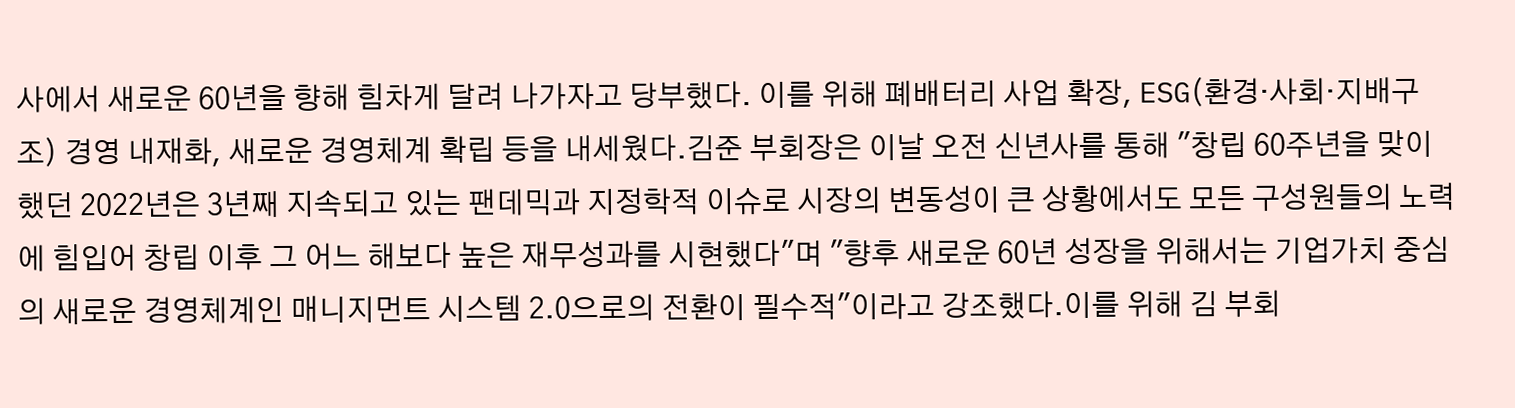사에서 새로운 60년을 향해 힘차게 달려 나가자고 당부했다. 이를 위해 폐배터리 사업 확장, ESG(환경·사회·지배구조) 경영 내재화, 새로운 경영체계 확립 등을 내세웠다.김준 부회장은 이날 오전 신년사를 통해 "창립 60주년을 맞이했던 2022년은 3년째 지속되고 있는 팬데믹과 지정학적 이슈로 시장의 변동성이 큰 상황에서도 모든 구성원들의 노력에 힘입어 창립 이후 그 어느 해보다 높은 재무성과를 시현했다"며 "향후 새로운 60년 성장을 위해서는 기업가치 중심의 새로운 경영체계인 매니지먼트 시스템 2.0으로의 전환이 필수적"이라고 강조했다.이를 위해 김 부회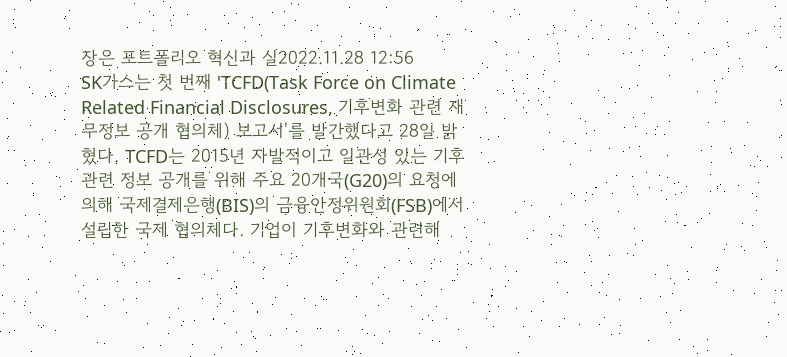장은 포트폴리오 혁신과 실2022.11.28 12:56
SK가스는 첫 번째 'TCFD(Task Force on Climate Related Financial Disclosures, 기후변화 관련 재무정보 공개 협의체) 보고서'를 발간했다고 28일 밝혔다. TCFD는 2015년 자발적이고 일관성 있는 기후 관련 정보 공개를 위해 주요 20개국(G20)의 요청에 의해 국제결제은행(BIS)의 금융안정위원회(FSB)에서 설립한 국제 협의체다. 기업이 기후변화와 관련해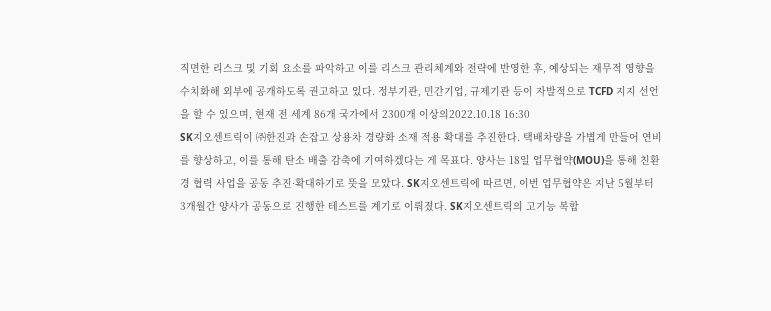직면한 리스크 및 기회 요소를 파악하고 이를 리스크 관리체계와 전략에 반영한 후, 예상되는 재무적 영향을 수치화해 외부에 공개하도록 권고하고 있다. 정부기관, 민간기업, 규제기관 등이 자발적으로 TCFD 지지 선언을 할 수 있으며, 현재 전 세계 86개 국가에서 2300개 이상의2022.10.18 16:30
SK지오센트릭이 ㈜한진과 손잡고 상용차 경량화 소재 적용 확대를 추진한다. 택배차량을 가볍게 만들어 연비를 향상하고, 이를 통해 탄소 배출 감축에 기여하겠다는 게 목표다. 양사는 18일 업무협약(MOU)을 통해 친환경 협력 사업을 공동 추진·확대하기로 뜻을 모았다. SK지오센트릭에 따르면, 이번 업무협약은 지난 5월부터 3개월간 양사가 공동으로 진행한 테스트를 계기로 이뤄졌다. SK지오센트릭의 고기능 복합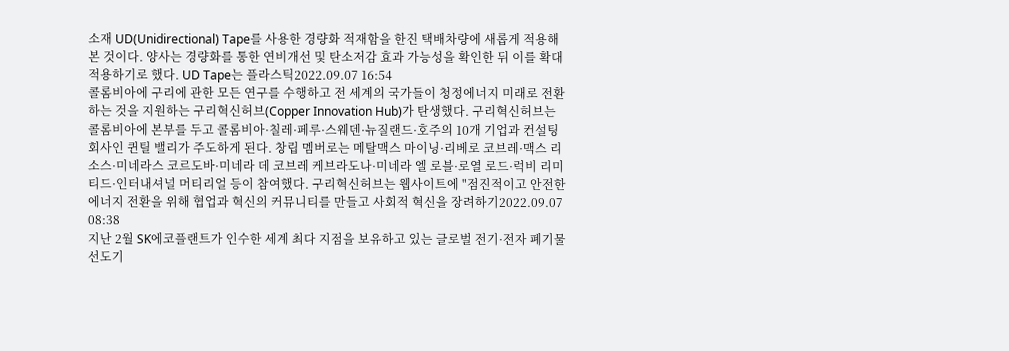소재 UD(Unidirectional) Tape를 사용한 경량화 적재함을 한진 택배차량에 새롭게 적용해본 것이다. 양사는 경량화를 통한 연비개선 및 탄소저감 효과 가능성을 확인한 뒤 이를 확대 적용하기로 했다. UD Tape는 플라스틱2022.09.07 16:54
콜롬비아에 구리에 관한 모든 연구를 수행하고 전 세계의 국가들이 청정에너지 미래로 전환하는 것을 지원하는 구리혁신허브(Copper Innovation Hub)가 탄생했다. 구리혁신허브는 콜롬비아에 본부를 두고 콜롬비아·칠레·페루·스웨덴·뉴질랜드·호주의 10개 기업과 컨설팅 회사인 퀸틸 밸리가 주도하게 된다. 창립 멤버로는 메탈맥스 마이닝·리베로 코브레·맥스 리소스·미네라스 코르도바·미네라 데 코브레 케브라도나·미네라 엘 로블·로열 로드·럭비 리미티드·인터내셔널 머티리얼 등이 참여했다. 구리혁신허브는 웹사이트에 "점진적이고 안전한 에너지 전환을 위해 협업과 혁신의 커뮤니티를 만들고 사회적 혁신을 장려하기2022.09.07 08:38
지난 2월 SK에코플랜트가 인수한 세계 최다 지점을 보유하고 있는 글로벌 전기·전자 폐기물 선도기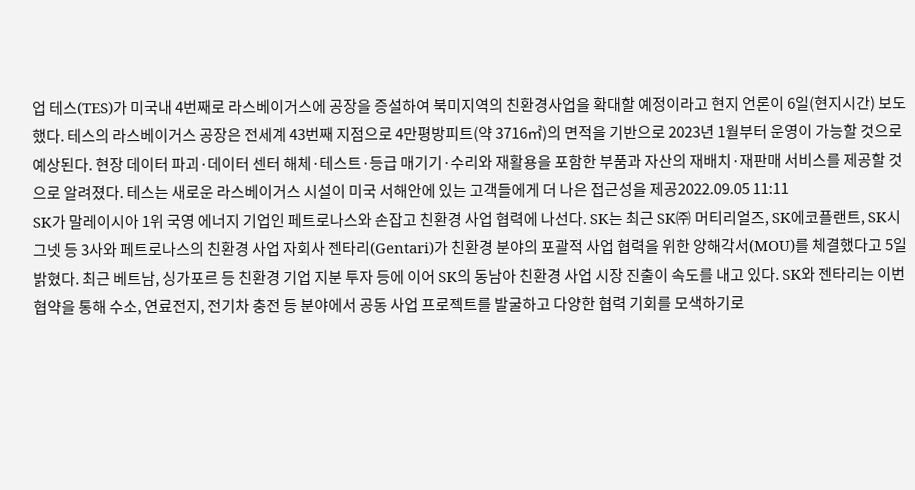업 테스(TES)가 미국내 4번째로 라스베이거스에 공장을 증설하여 북미지역의 친환경사업을 확대할 예정이라고 현지 언론이 6일(현지시간) 보도했다. 테스의 라스베이거스 공장은 전세계 43번째 지점으로 4만평방피트(약 3716㎡)의 면적을 기반으로 2023년 1월부터 운영이 가능할 것으로 예상된다. 현장 데이터 파괴·데이터 센터 해체·테스트·등급 매기기·수리와 재활용을 포함한 부품과 자산의 재배치·재판매 서비스를 제공할 것으로 알려졌다. 테스는 새로운 라스베이거스 시설이 미국 서해안에 있는 고객들에게 더 나은 접근성을 제공2022.09.05 11:11
SK가 말레이시아 1위 국영 에너지 기업인 페트로나스와 손잡고 친환경 사업 협력에 나선다. SK는 최근 SK㈜ 머티리얼즈, SK에코플랜트, SK시그넷 등 3사와 페트로나스의 친환경 사업 자회사 젠타리(Gentari)가 친환경 분야의 포괄적 사업 협력을 위한 양해각서(MOU)를 체결했다고 5일 밝혔다. 최근 베트남, 싱가포르 등 친환경 기업 지분 투자 등에 이어 SK의 동남아 친환경 사업 시장 진출이 속도를 내고 있다. SK와 젠타리는 이번 협약을 통해 수소, 연료전지, 전기차 충전 등 분야에서 공동 사업 프로젝트를 발굴하고 다양한 협력 기회를 모색하기로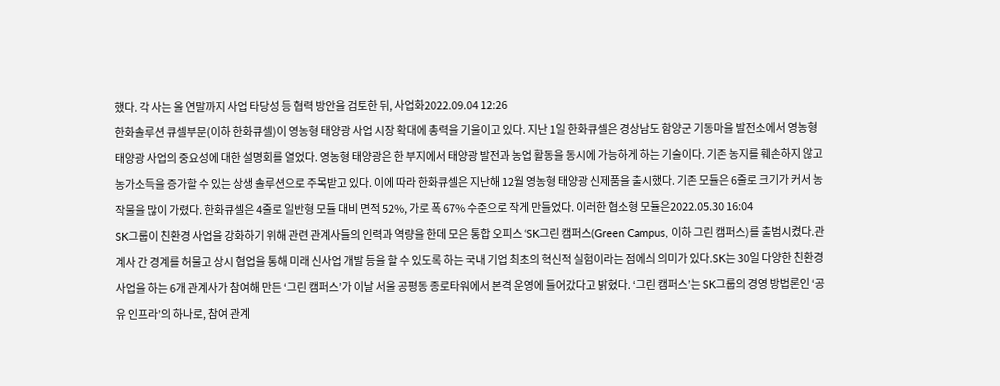했다. 각 사는 올 연말까지 사업 타당성 등 협력 방안을 검토한 뒤, 사업화2022.09.04 12:26
한화솔루션 큐셀부문(이하 한화큐셀)이 영농형 태양광 사업 시장 확대에 총력을 기울이고 있다. 지난 1일 한화큐셀은 경상남도 함양군 기동마을 발전소에서 영농형 태양광 사업의 중요성에 대한 설명회를 열었다. 영농형 태양광은 한 부지에서 태양광 발전과 농업 활동을 동시에 가능하게 하는 기술이다. 기존 농지를 훼손하지 않고 농가소득을 증가할 수 있는 상생 솔루션으로 주목받고 있다. 이에 따라 한화큐셀은 지난해 12월 영농형 태양광 신제품을 출시했다. 기존 모듈은 6줄로 크기가 커서 농작물을 많이 가렸다. 한화큐셀은 4줄로 일반형 모듈 대비 면적 52%, 가로 폭 67% 수준으로 작게 만들었다. 이러한 협소형 모듈은2022.05.30 16:04
SK그룹이 친환경 사업을 강화하기 위해 관련 관계사들의 인력과 역량을 한데 모은 통합 오피스 ‘SK그린 캠퍼스(Green Campus, 이하 그린 캠퍼스)를 출범시켰다.관계사 간 경계를 허물고 상시 협업을 통해 미래 신사업 개발 등을 할 수 있도록 하는 국내 기업 최초의 혁신적 실험이라는 점에싀 의미가 있다.SK는 30일 다양한 친환경 사업을 하는 6개 관계사가 참여해 만든 ‘그린 캠퍼스’가 이날 서울 공평동 종로타워에서 본격 운영에 들어갔다고 밝혔다. ‘그린 캠퍼스’는 SK그룹의 경영 방법론인 ‘공유 인프라’의 하나로, 참여 관계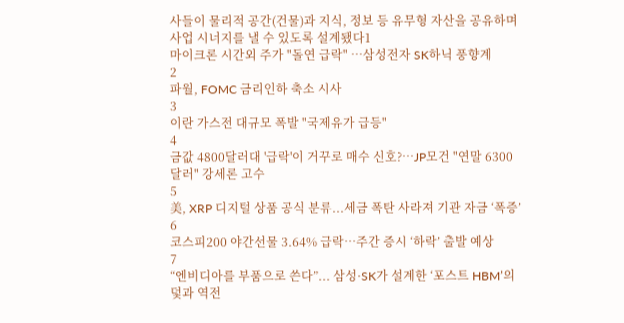사들이 물리적 공간(건물)과 지식, 정보 등 유무형 자산을 공유하며 사업 시너지를 낼 수 있도록 설계됐다1
마이크론 시간외 주가 "돌연 급락" …삼성전자 SK하닉 풍향계
2
파월, FOMC 금리인하 축소 시사
3
이란 가스전 대규모 폭발 "국제유가 급등"
4
금값 4800달러대 '급락'이 거꾸로 매수 신호?…JP모건 "연말 6300달러" 강세론 고수
5
美, XRP 디지털 상품 공식 분류...세금 폭탄 사라져 기관 자금 ‘폭증’
6
코스피200 야간선물 3.64% 급락…주간 증시 ‘하락’ 출발 예상
7
“엔비디아를 부품으로 쓴다”... 삼성·SK가 설계한 ‘포스트 HBM’의 덫과 역전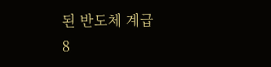된 반도체 계급
8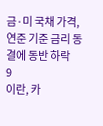금·미 국채 가격, 연준 기준 금리 동결에 동반 하락
9
이란, 카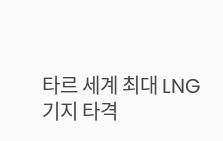타르 세계 최대 LNG 기지 타격